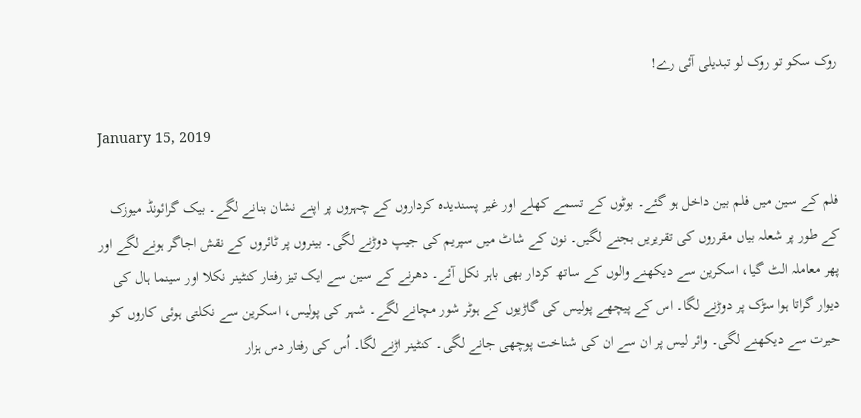روک سکو تو روک لو تبدیلی آئی رے!

January 15, 2019

فلم کے سین میں فلم بین داخل ہو گئے۔ بوٹوں کے تسمے کھلے اور غیر پسندیدہ کرداروں کے چہروں پر اپنے نشان بنانے لگے۔ بیک گرائونڈ میوزک کے طور پر شعلہ بیاں مقرروں کی تقریریں بجنے لگیں۔ نون کے شاٹ میں سپریم کی جیپ دوڑنے لگی۔ بینروں پر ٹائروں کے نقش اجاگر ہونے لگے اور پھر معاملہ الٹ گیا، اسکرین سے دیکھنے والوں کے ساتھ کردار بھی باہر نکل آئے۔ دھرنے کے سین سے ایک تیز رفتار کنٹینر نکلا اور سینما ہال کی دیوار گراتا ہوا سڑک پر دوڑنے لگا۔ اس کے پیچھے پولیس کی گاڑیوں کے ہوٹر شور مچانے لگے۔ شہر کی پولیس، اسکرین سے نکلتی ہوئی کاروں کو حیرت سے دیکھنے لگی۔ وائر لیس پر ان سے ان کی شناخت پوچھی جانے لگی۔ کنٹینر اڑنے لگا۔ اُس کی رفتار دس ہزار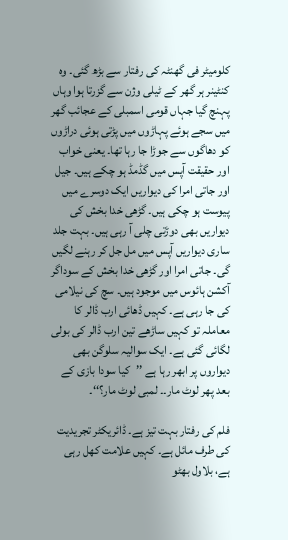کلومیٹر فی گھنٹہ کی رفتار سے بڑھ گئی۔ وہ کنٹینر ہر گھر کے ٹیلی وژن سے گزرتا ہوا وہاں پہنچ گیا جہاں قومی اسمبلی کے عجائب گھر میں سجے ہوئے پہاڑوں میں پڑتی ہوئی دراڑوں کو دھاگوں سے جوڑا جا رہا تھا۔ یعنی خواب اور حقیقت آپس میں گڈمڈ ہو چکے ہیں۔ جیل اور جاتی امرا کی دیواریں ایک دوسرے میں پیوست ہو چکی ہیں۔ گڑھی خدا بخش کی دیواریں بھی دوڑتی چلی آ رہی ہیں۔ بہت جلد ساری دیواریں آپس میں مل جل کر رہنے لگیں گی۔ جاتی امرا اور گڑھی خدا بخش کے سوداگر آکشن ہائوس میں موجود ہیں۔ سچ کی نیلامی کی جا رہی ہے۔ کہیں ڈھائی ارب ڈالر کا معاملہ تو کہیں ساڑھے تین ارب ڈالر کی بولی لگائی گئی ہے۔ ایک سوالیہ سلوگن بھی دیواروں پر ابھر رہا ہے ’’کیا سودا بازی کے بعد پھر لوٹ مار۔۔ لمبی لوٹ مار؟‘‘۔

فلم کی رفتار بہت تیز ہے۔ ڈائریکٹر تجریدیت کی طرف مائل ہے۔ کہیں علامت کھل رہی ہے، بلاول بھٹو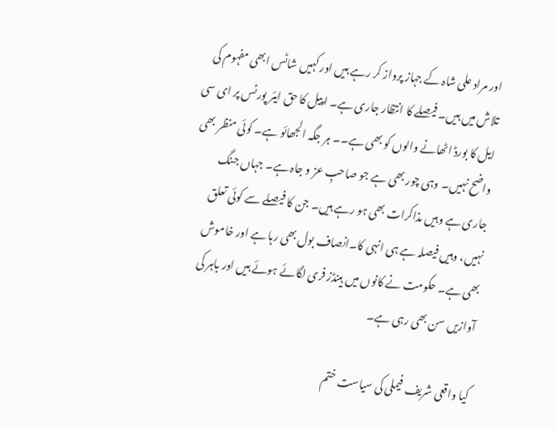اور مراد علی شاہ کے جہاز پرواز کر رہے ہیں اور کہیں شاٹس ابھی مفہوم کی تلاش میں ہیں۔ فیصلے کا انتظار جاری ہے۔ اپیل کا حق ایئر پورٹس پر ای سی ایل کا بورڈ اٹھانے والوں کو بھی ہے۔۔ ہر جگہ الجھائو ہے۔ کوئی منظر بھی واضح نہیں۔ وہی چور بھی ہے جو صاحبِ عز و جاہ ہے۔ جہاں جنگ جاری ہے وہیں مذاکرات بھی ہو رہے ہیں۔ جن کا فیصلے سے کوئی تعلق نہیں، وہیں فیصلہ ہے ہی انہی کا۔انصاف بول بھی رہا ہے اور خاموش بھی ہے۔ حکومت نے کانوں میں ہینڈز فری لگائے ہوئے ہیں اور باہر کی آوازیں سن بھی رہی ہے۔

کیا واقعی شریف فیملی کی سیاست ختم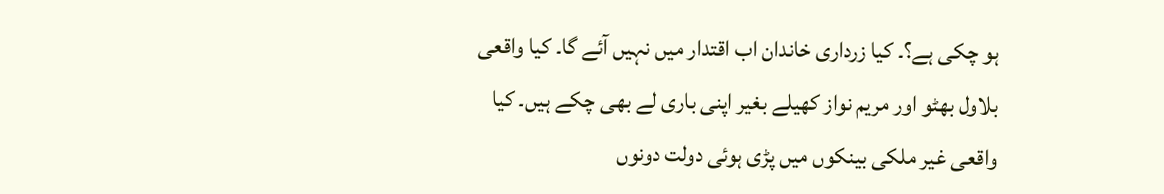ہو چکی ہے؟۔ کیا زرداری خاندان اب اقتدار میں نہیں آئے گا۔ کیا واقعی بلاول بھٹو اور مریم نواز کھیلے بغیر اپنی باری لے بھی چکے ہیں۔ کیا واقعی غیر ملکی بینکوں میں پڑی ہوئی دولت دونوں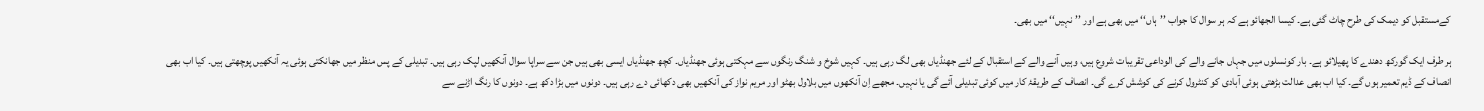کےمستقبل کو دیمک کی طرح چاٹ گئی ہے۔ کیسا الجھائو ہے کہ ہر سوال کا جواب ’’ہاں‘‘ میں بھی ہے اور ’’نہیں‘‘ میں بھی۔

ہر طرف ایک گورکھ دھندے کا پھیلائو ہے۔ بار کونسلوں میں جہاں جانے والے کی الوداعی تقریبات شروع ہیں، وہیں آنے والے کے استقبال کے لئے جھنڈیاں بھی لگ رہی ہیں۔ کہیں شوخ و شنگ رنگوں سے مہکتی ہوئی جھنڈیاں۔ کچھ جھنڈیاں ایسی بھی ہیں جن سے سراپا سوال آنکھیں لپک رہی ہیں۔ تبدیلی کے پس منظر میں جھانکتی ہوئی یہ آنکھیں پوچھتی ہیں۔ کیا اب بھی انصاف کے ڈیم تعمیر ہوں گے۔ کیا اب بھی عدالت بڑھتی ہوئی آبادی کو کنٹرول کرنے کی کوشش کرے گی۔ انصاف کے طریقۂ کار میں کوئی تبدیلی آئے گی یا نہیں۔ مجھے اِن آنکھوں میں بلاول بھٹو اور مریم نواز کی آنکھیں بھی دکھائی دے رہی ہیں۔ دونوں میں بڑا دکھ ہے۔ دونوں کا رنگ اڑنے سے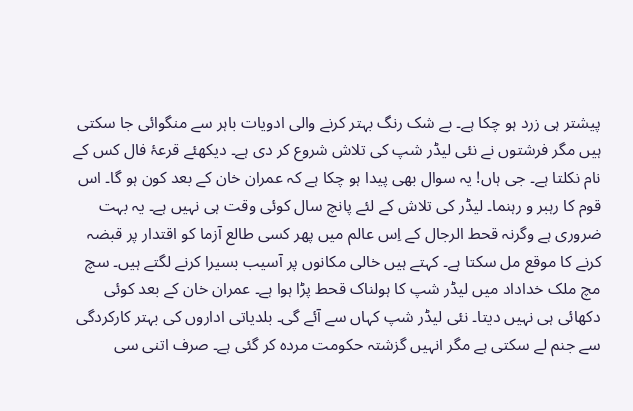پیشتر ہی زرد ہو چکا ہے۔ بے شک رنگ بہتر کرنے والی ادویات باہر سے منگوائی جا سکتی ہیں مگر فرشتوں نے نئی لیڈر شپ کی تلاش شروع کر دی ہے۔ دیکھئے قرعۂ فال کس کے نام نکلتا ہے۔ جی ہاں! یہ سوال بھی پیدا ہو چکا ہے کہ عمران خان کے بعد کون ہو گا۔ اس قوم کا رہبر و رہنما۔ لیڈر کی تلاش کے لئے پانچ سال کوئی وقت ہی نہیں ہے۔ یہ بہت ضروری ہے وگرنہ قحط الرجال کے اِس عالم میں پھر کسی طالع آزما کو اقتدار پر قبضہ کرنے کا موقع مل سکتا ہے۔ کہتے ہیں خالی مکانوں پر آسیب بسیرا کرنے لگتے ہیں۔ سچ مچ ملک خداداد میں لیڈر شپ کا ہولناک قحط پڑا ہوا ہے۔ عمران خان کے بعد کوئی دکھائی ہی نہیں دیتا۔ نئی لیڈر شپ کہاں سے آئے گی۔ بلدیاتی اداروں کی بہتر کارکردگی سے جنم لے سکتی ہے مگر انہیں گزشتہ حکومت مردہ کر گئی ہے۔ صرف اتنی سی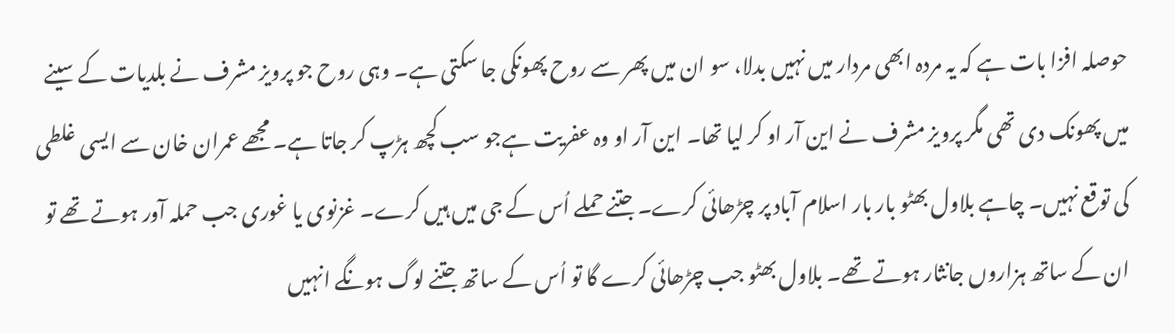حوصلہ افزا بات ہے کہ یہ مردہ ابھی مردار میں نہیں بدلا، سو ان میں پھر سے روح پھونکی جا سکتی ہے۔ وہی روح جو پرویز مشرف نے بلدیات کے سینے میں پھونک دی تھی مگر پرویز مشرف نے این آر او کر لیا تھا۔ این آر او وہ عفریت ہےجو سب کچھ ہڑپ کر جاتا ہے۔ مجھے عمران خان سے ایسی غلطی کی توقع نہیں۔ چاہے بلاول بھٹو بار بار اسلام آباد پر چڑھائی کرے۔ جتنے حملے اُس کے جی میں ہیں کرے۔ غزنوی یا غوری جب حملہ آور ہوتے تھے تو ان کے ساتھ ہزاروں جانثار ہوتے تھے۔ بلاول بھٹو جب چڑھائی کرے گا تو اُس کے ساتھ جتنے لوگ ہونگے انہیں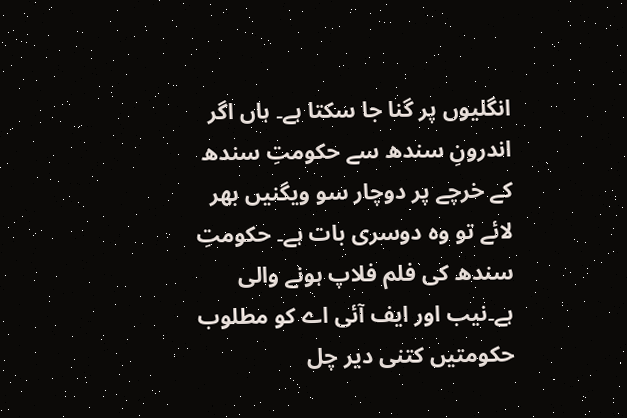انگلیوں پر گنا جا سکتا ہے۔ ہاں اگر اندرونِ سندھ سے حکومتِ سندھ کے خرچے پر دوچار سو ویگنیں بھر لائے تو وہ دوسری بات ہے۔ حکومتِ سندھ کی فلم فلاپ ہونے والی ہے۔نیب اور ایف آئی اے کو مطلوب حکومتیں کتنی دیر چل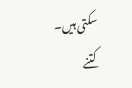سکتی ہیں۔ کتنے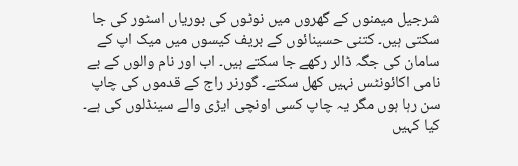شرجیل میمنوں کے گھروں میں نوٹوں کی بوریاں اسٹور کی جا سکتی ہیں۔ کتنی حسینائوں کے بریف کیسوں میں میک اپ کے سامان کی جگہ ڈالر رکھے جا سکتے ہیں۔ اب اور نام والوں کے بے نامی اکائونٹس نہیں کھل سکتے۔ گورنر راج کے قدموں کی چاپ سن رہا ہوں مگر یہ چاپ کسی اونچی ایڑی والے سینڈلوں کی ہے۔ کیا کہیں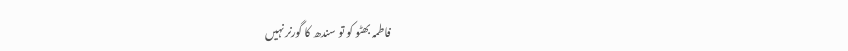فاطمہ بھٹو کو تو سندھ کا گورنر نہیں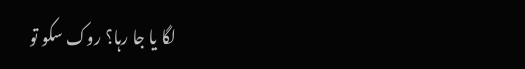لگا یا جا رہا؟ روک سکو تو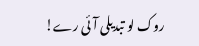روک لو تبدیلی آئی رے!